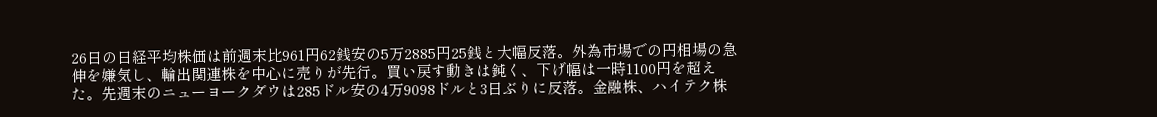26日の日経平均株価は前週末比961円62銭安の5万2885円25銭と大幅反落。外為市場での円相場の急伸を嫌気し、輸出関連株を中心に売りが先行。買い戻す動きは鈍く、下げ幅は一時1100円を超えた。先週末のニューヨークダウは285ドル安の4万9098ドルと3日ぶりに反落。金融株、ハイテク株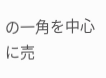の一角を中心に売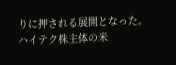りに押される展開となった。ハイテク株主体の米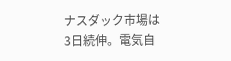ナスダック市場は3日続伸。電気自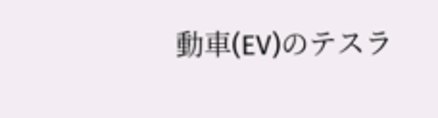動車(EV)のテスラ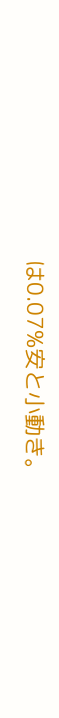は0.07%安と小動き。